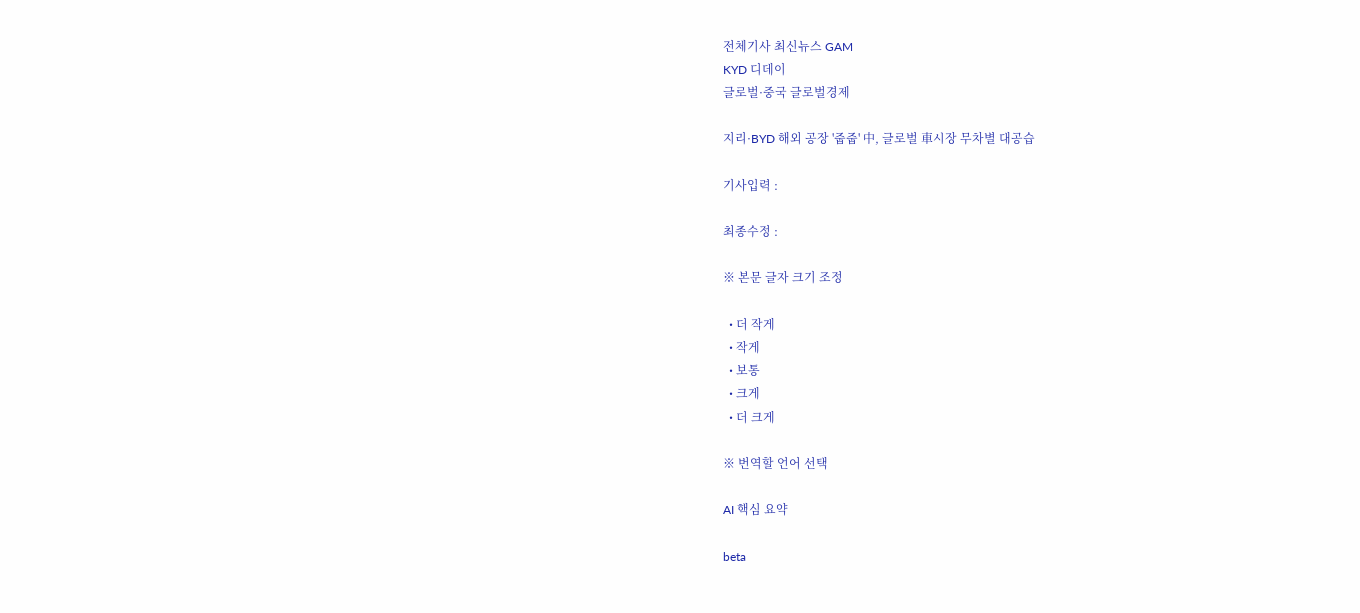전체기사 최신뉴스 GAM
KYD 디데이
글로벌·중국 글로벌경제

지리·BYD 해외 공장 '줍줍' 中, 글로벌 車시장 무차별 대공습

기사입력 :

최종수정 :

※ 본문 글자 크기 조정

  • 더 작게
  • 작게
  • 보통
  • 크게
  • 더 크게

※ 번역할 언어 선택

AI 핵심 요약

beta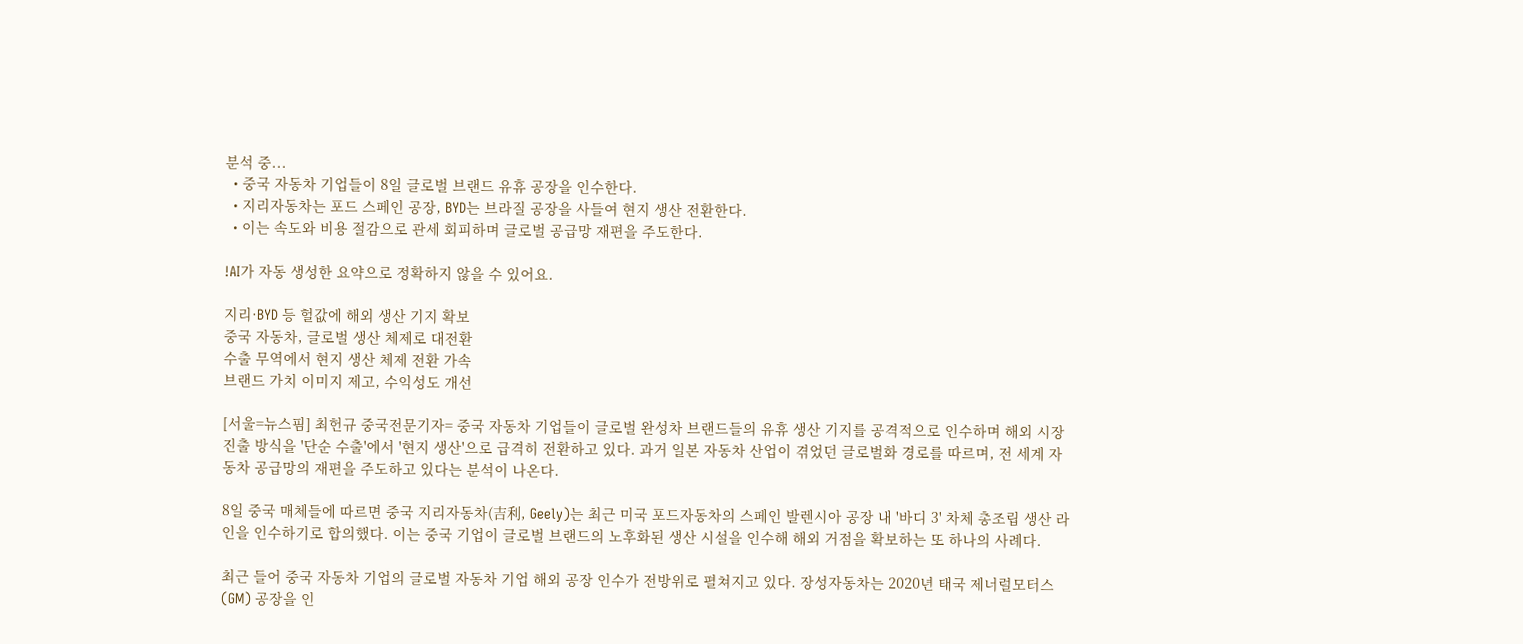분석 중...
  • 중국 자동차 기업들이 8일 글로벌 브랜드 유휴 공장을 인수한다.
  • 지리자동차는 포드 스페인 공장, BYD는 브라질 공장을 사들여 현지 생산 전환한다.
  • 이는 속도와 비용 절감으로 관세 회피하며 글로벌 공급망 재편을 주도한다.

!AI가 자동 생성한 요약으로 정확하지 않을 수 있어요.

지리·BYD 등 헐값에 해외 생산 기지 확보
중국 자동차, 글로벌 생산 체제로 대전환
수출 무역에서 현지 생산 체제 전환 가속
브랜드 가치 이미지 제고, 수익성도 개선

[서울=뉴스핌] 최헌규 중국전문기자= 중국 자동차 기업들이 글로벌 완성차 브랜드들의 유휴 생산 기지를 공격적으로 인수하며 해외 시장 진출 방식을 '단순 수출'에서 '현지 생산'으로 급격히 전환하고 있다. 과거 일본 자동차 산업이 겪었던 글로벌화 경로를 따르며, 전 세계 자동차 공급망의 재편을 주도하고 있다는 분석이 나온다.

8일 중국 매체들에 따르면 중국 지리자동차(吉利, Geely)는 최근 미국 포드자동차의 스페인 발렌시아 공장 내 '바디 3' 차체 총조립 생산 라인을 인수하기로 합의했다. 이는 중국 기업이 글로벌 브랜드의 노후화된 생산 시설을 인수해 해외 거점을 확보하는 또 하나의 사례다.

최근 들어 중국 자동차 기업의 글로벌 자동차 기업 해외 공장 인수가 전방위로 펼쳐지고 있다. 장성자동차는 2020년 태국 제너럴모터스(GM) 공장을 인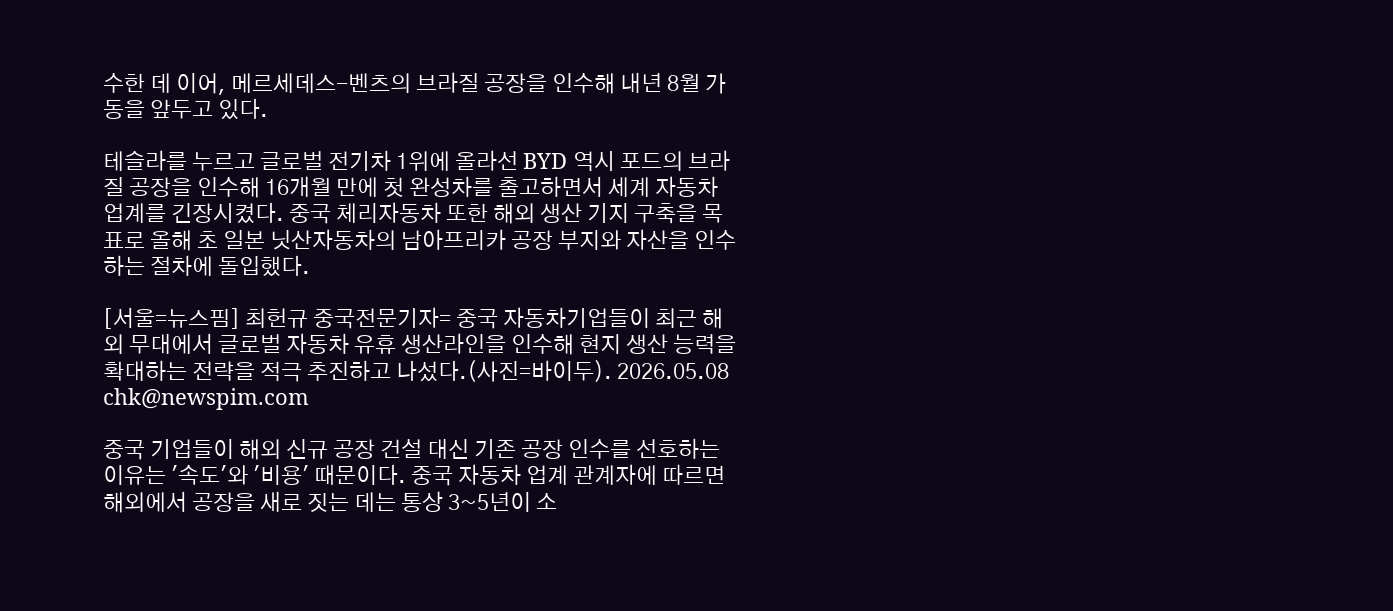수한 데 이어, 메르세데스-벤츠의 브라질 공장을 인수해 내년 8월 가동을 앞두고 있다.

테슬라를 누르고 글로벌 전기차 1위에 올라선 BYD 역시 포드의 브라질 공장을 인수해 16개월 만에 첫 완성차를 출고하면서 세계 자동차 업계를 긴장시켰다. 중국 체리자동차 또한 해외 생산 기지 구축을 목표로 올해 초 일본 닛산자동차의 남아프리카 공장 부지와 자산을 인수하는 절차에 돌입했다.

[서울=뉴스핌] 최헌규 중국전문기자= 중국 자동차기업들이 최근 해외 무대에서 글로벌 자동차 유휴 생산라인을 인수해 현지 생산 능력을 확대하는 전략을 적극 추진하고 나섰다.(사진=바이두). 2026.05.08 chk@newspim.com

중국 기업들이 해외 신규 공장 건설 대신 기존 공장 인수를 선호하는 이유는 '속도'와 '비용' 때문이다. 중국 자동차 업계 관계자에 따르면 해외에서 공장을 새로 짓는 데는 통상 3~5년이 소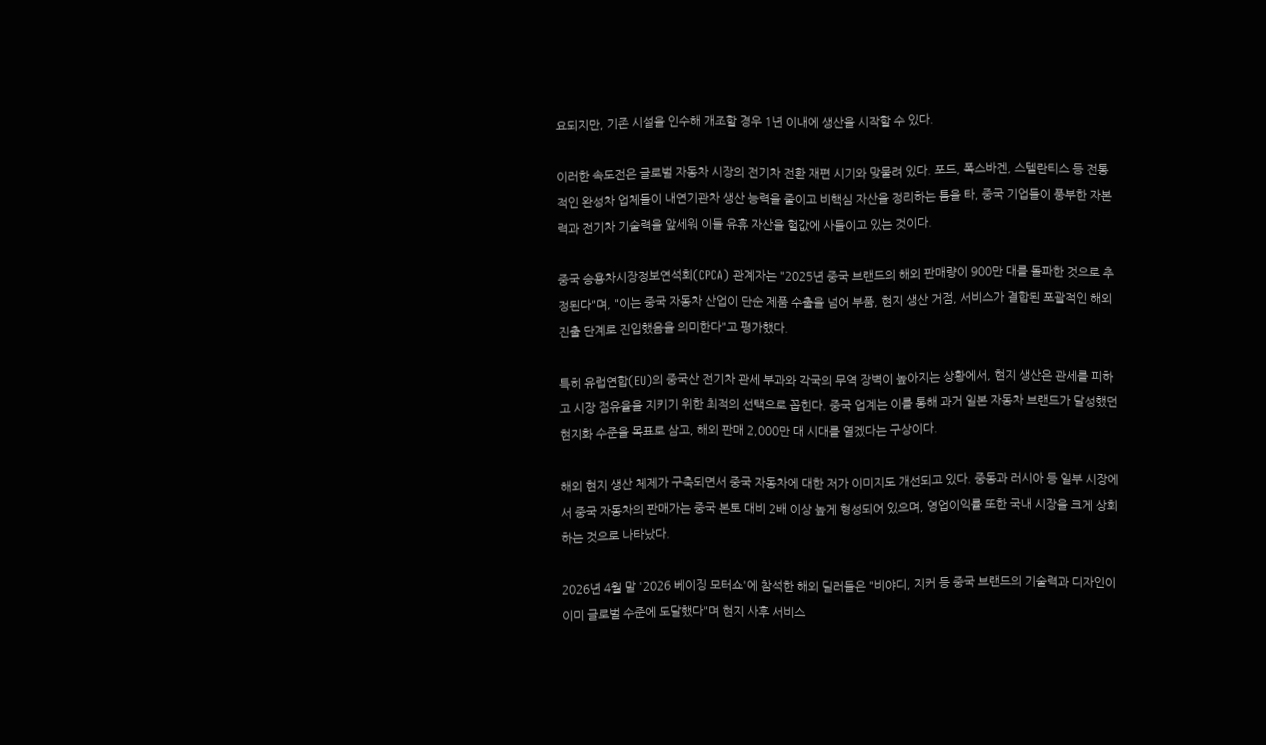요되지만, 기존 시설을 인수해 개조할 경우 1년 이내에 생산을 시작할 수 있다.

이러한 속도전은 글로벌 자동차 시장의 전기차 전환 재편 시기와 맞물려 있다. 포드, 폭스바겐, 스텔란티스 등 전통적인 완성차 업체들이 내연기관차 생산 능력을 줄이고 비핵심 자산을 정리하는 틈을 타, 중국 기업들이 풍부한 자본력과 전기차 기술력을 앞세워 이들 유휴 자산을 헐값에 사들이고 있는 것이다.

중국 승용차시장정보연석회(CPCA) 관계자는 "2025년 중국 브랜드의 해외 판매량이 900만 대를 돌파한 것으로 추정된다"며, "이는 중국 자동차 산업이 단순 제품 수출을 넘어 부품, 현지 생산 거점, 서비스가 결합된 포괄적인 해외 진출 단계로 진입했음을 의미한다"고 평가했다.

특히 유럽연합(EU)의 중국산 전기차 관세 부과와 각국의 무역 장벽이 높아지는 상황에서, 현지 생산은 관세를 피하고 시장 점유율을 지키기 위한 최적의 선택으로 꼽힌다. 중국 업계는 이를 통해 과거 일본 자동차 브랜드가 달성했던 현지화 수준을 목표로 삼고, 해외 판매 2,000만 대 시대를 열겠다는 구상이다.

해외 현지 생산 체제가 구축되면서 중국 자동차에 대한 저가 이미지도 개선되고 있다. 중동과 러시아 등 일부 시장에서 중국 자동차의 판매가는 중국 본토 대비 2배 이상 높게 형성되어 있으며, 영업이익률 또한 국내 시장을 크게 상회하는 것으로 나타났다.

2026년 4월 말 '2026 베이징 모터쇼'에 참석한 해외 딜러들은 "비야디, 지커 등 중국 브랜드의 기술력과 디자인이 이미 글로벌 수준에 도달했다"며 현지 사후 서비스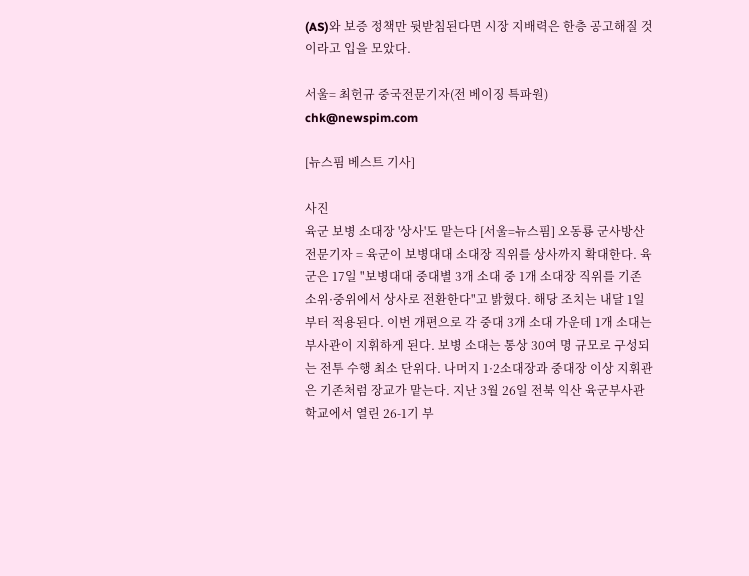(AS)와 보증 정책만 뒷받침된다면 시장 지배력은 한층 공고해질 것이라고 입을 모았다.

서울= 최헌규 중국전문기자(전 베이징 특파원) chk@newspim.com

[뉴스핌 베스트 기사]

사진
육군 보병 소대장 '상사'도 맡는다 [서울=뉴스핌] 오동룡 군사방산전문기자 = 육군이 보병대대 소대장 직위를 상사까지 확대한다. 육군은 17일 "보병대대 중대별 3개 소대 중 1개 소대장 직위를 기존 소위·중위에서 상사로 전환한다"고 밝혔다. 해당 조치는 내달 1일부터 적용된다. 이번 개편으로 각 중대 3개 소대 가운데 1개 소대는 부사관이 지휘하게 된다. 보병 소대는 통상 30여 명 규모로 구성되는 전투 수행 최소 단위다. 나머지 1·2소대장과 중대장 이상 지휘관은 기존처럼 장교가 맡는다. 지난 3월 26일 전북 익산 육군부사관학교에서 열린 26-1기 부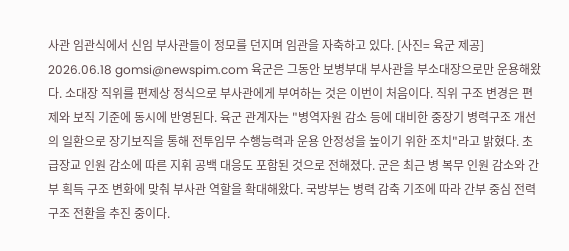사관 임관식에서 신임 부사관들이 정모를 던지며 임관을 자축하고 있다. [사진= 육군 제공] 2026.06.18 gomsi@newspim.com 육군은 그동안 보병부대 부사관을 부소대장으로만 운용해왔다. 소대장 직위를 편제상 정식으로 부사관에게 부여하는 것은 이번이 처음이다. 직위 구조 변경은 편제와 보직 기준에 동시에 반영된다. 육군 관계자는 "병역자원 감소 등에 대비한 중장기 병력구조 개선의 일환으로 장기보직을 통해 전투임무 수행능력과 운용 안정성을 높이기 위한 조치"라고 밝혔다. 초급장교 인원 감소에 따른 지휘 공백 대응도 포함된 것으로 전해졌다. 군은 최근 병 복무 인원 감소와 간부 획득 구조 변화에 맞춰 부사관 역할을 확대해왔다. 국방부는 병력 감축 기조에 따라 간부 중심 전력 구조 전환을 추진 중이다.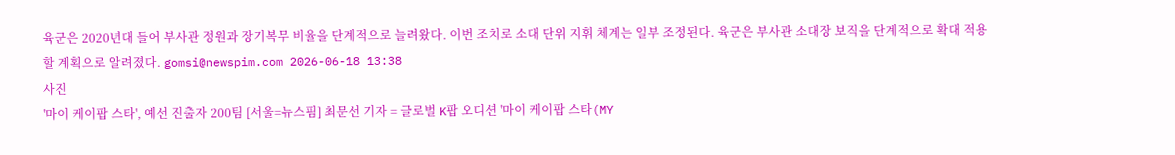육군은 2020년대 들어 부사관 정원과 장기복무 비율을 단계적으로 늘려왔다. 이번 조치로 소대 단위 지휘 체계는 일부 조정된다. 육군은 부사관 소대장 보직을 단계적으로 확대 적용할 계획으로 알려졌다. gomsi@newspim.com 2026-06-18 13:38
사진
'마이 케이팝 스타', 예선 진출자 200팀 [서울=뉴스핌] 최문선 기자 = 글로벌 K팝 오디션 '마이 케이팝 스타(MY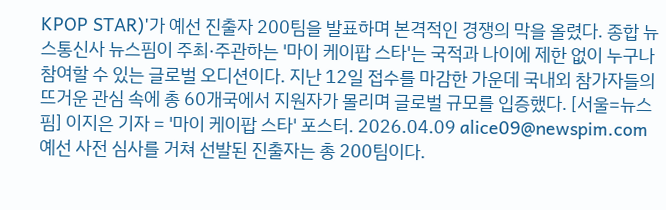KPOP STAR)'가 예선 진출자 200팀을 발표하며 본격적인 경쟁의 막을 올렸다. 종합 뉴스통신사 뉴스핌이 주최·주관하는 '마이 케이팝 스타'는 국적과 나이에 제한 없이 누구나 참여할 수 있는 글로벌 오디션이다. 지난 12일 접수를 마감한 가운데 국내외 참가자들의 뜨거운 관심 속에 총 60개국에서 지원자가 몰리며 글로벌 규모를 입증했다. [서울=뉴스핌] 이지은 기자 = '마이 케이팝 스타' 포스터. 2026.04.09 alice09@newspim.com 예선 사전 심사를 거쳐 선발된 진출자는 총 200팀이다.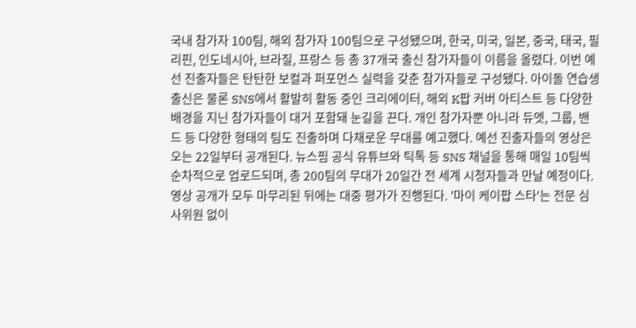국내 참가자 100팀, 해외 참가자 100팀으로 구성됐으며, 한국, 미국, 일본, 중국, 태국, 필리핀, 인도네시아, 브라질, 프랑스 등 총 37개국 출신 참가자들이 이름을 올렸다. 이번 예선 진출자들은 탄탄한 보컬과 퍼포먼스 실력을 갖춘 참가자들로 구성됐다. 아이돌 연습생 출신은 물론 SNS에서 활발히 활동 중인 크리에이터, 해외 K팝 커버 아티스트 등 다양한 배경을 지닌 참가자들이 대거 포함돼 눈길을 끈다. 개인 참가자뿐 아니라 듀엣, 그룹, 밴드 등 다양한 형태의 팀도 진출하며 다채로운 무대를 예고했다. 예선 진출자들의 영상은 오는 22일부터 공개된다. 뉴스핌 공식 유튜브와 틱톡 등 SNS 채널을 통해 매일 10팀씩 순차적으로 업로드되며, 총 200팀의 무대가 20일간 전 세계 시청자들과 만날 예정이다. 영상 공개가 모두 마무리된 뒤에는 대중 평가가 진행된다. '마이 케이팝 스타'는 전문 심사위원 없이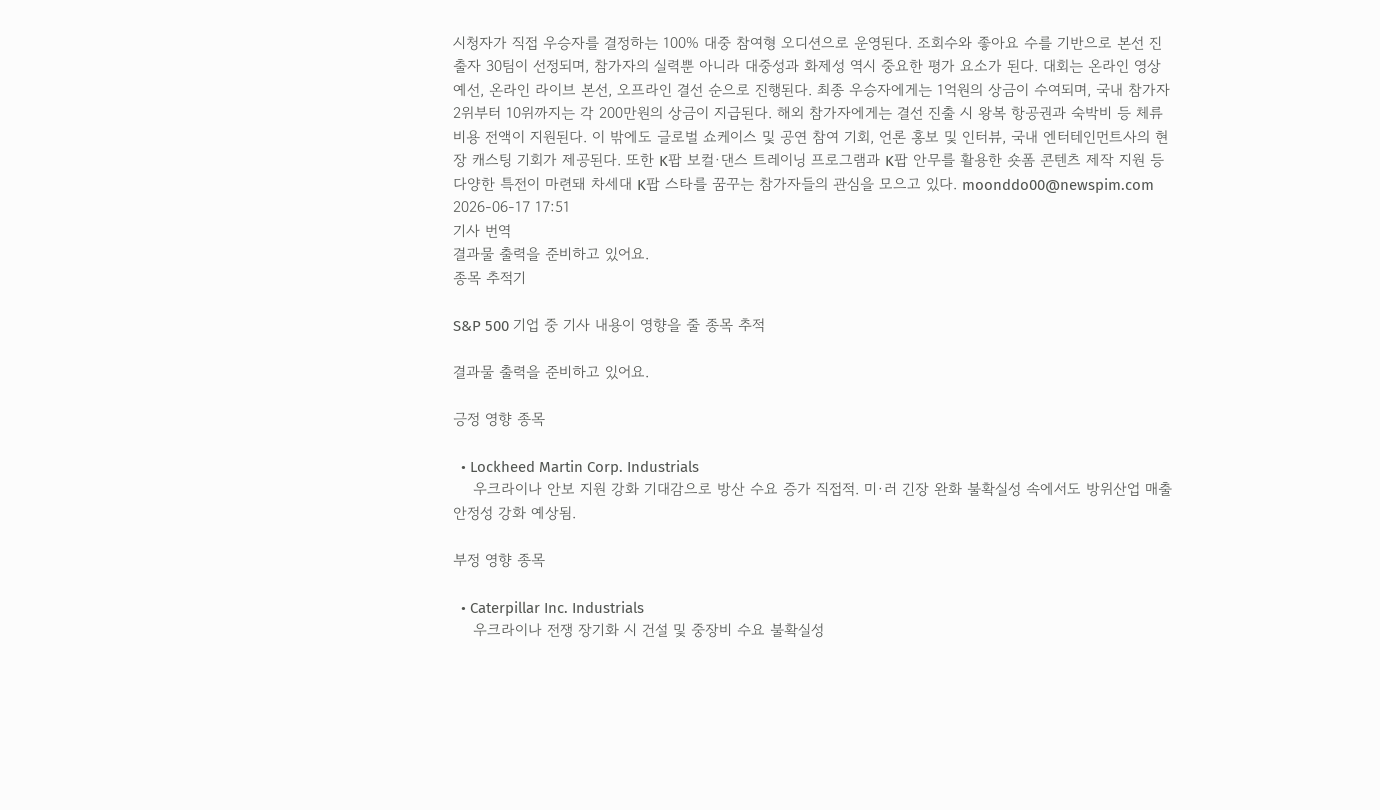시청자가 직접 우승자를 결정하는 100% 대중 참여형 오디션으로 운영된다. 조회수와 좋아요 수를 기반으로 본선 진출자 30팀이 선정되며, 참가자의 실력뿐 아니라 대중성과 화제성 역시 중요한 평가 요소가 된다. 대회는 온라인 영상 예선, 온라인 라이브 본선, 오프라인 결선 순으로 진행된다. 최종 우승자에게는 1억원의 상금이 수여되며, 국내 참가자 2위부터 10위까지는 각 200만원의 상금이 지급된다. 해외 참가자에게는 결선 진출 시 왕복 항공권과 숙박비 등 체류 비용 전액이 지원된다. 이 밖에도 글로벌 쇼케이스 및 공연 참여 기회, 언론 홍보 및 인터뷰, 국내 엔터테인먼트사의 현장 캐스팅 기회가 제공된다. 또한 K팝 보컬·댄스 트레이닝 프로그램과 K팝 안무를 활용한 숏폼 콘텐츠 제작 지원 등 다양한 특전이 마련돼 차세대 K팝 스타를 꿈꾸는 참가자들의 관심을 모으고 있다. moonddo00@newspim.com 2026-06-17 17:51
기사 번역
결과물 출력을 준비하고 있어요.
종목 추적기

S&P 500 기업 중 기사 내용이 영향을 줄 종목 추적

결과물 출력을 준비하고 있어요.

긍정 영향 종목

  • Lockheed Martin Corp. Industrials
    우크라이나 안보 지원 강화 기대감으로 방산 수요 증가 직접적. 미·러 긴장 완화 불확실성 속에서도 방위산업 매출 안정성 강화 예상됨.

부정 영향 종목

  • Caterpillar Inc. Industrials
    우크라이나 전쟁 장기화 시 건설 및 중장비 수요 불확실성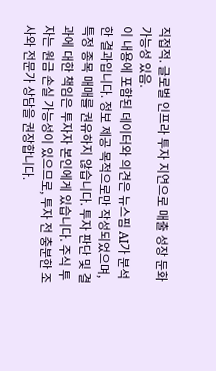직접적. 글로벌 인프라 투자 지연으로 매출 성장 둔화 가능성 있음.
이 내용에 포함된 데이터와 의견은 뉴스핌 AI가 분석한 결과입니다. 정보 제공 목적으로만 작성되었으며, 특정 종목 매매를 권유하지 않습니다. 투자 판단 및 결과에 대한 책임은 투자자 본인에게 있습니다. 주식 투자는 원금 손실 가능성이 있으므로, 투자 전 충분한 조사와 전문가 상담을 권장합니다.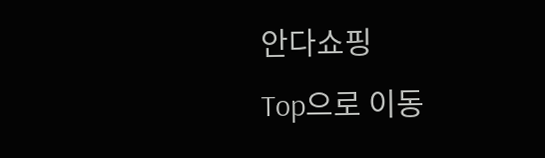안다쇼핑
Top으로 이동